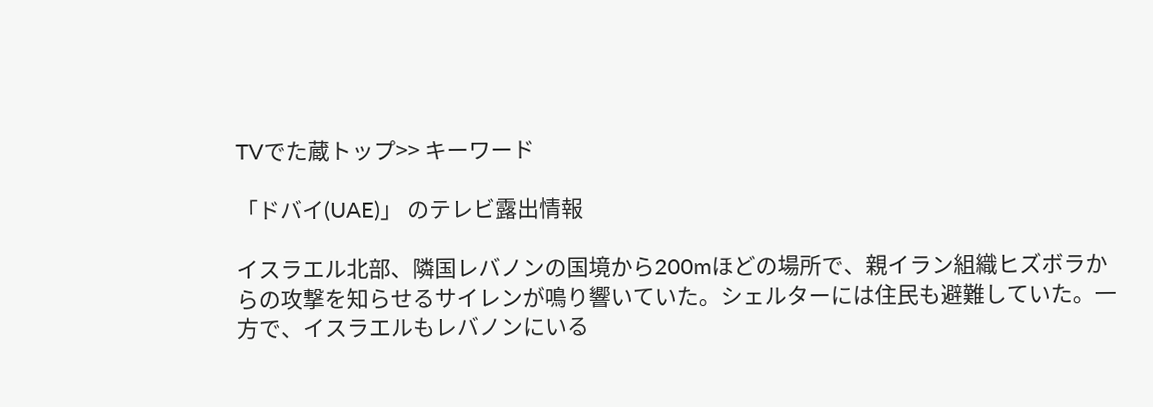TVでた蔵トップ>> キーワード

「ドバイ(UAE)」 のテレビ露出情報

イスラエル北部、隣国レバノンの国境から200mほどの場所で、親イラン組織ヒズボラからの攻撃を知らせるサイレンが鳴り響いていた。シェルターには住民も避難していた。一方で、イスラエルもレバノンにいる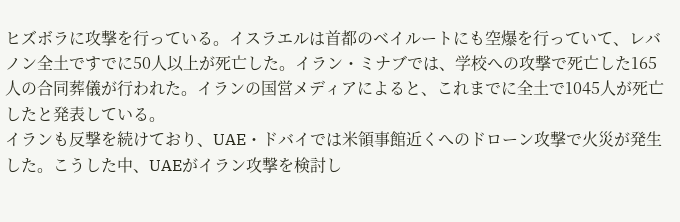ヒズボラに攻撃を行っている。イスラエルは首都のベイルートにも空爆を行っていて、レバノン全土ですでに50人以上が死亡した。イラン・ミナブでは、学校への攻撃で死亡した165人の合同葬儀が行われた。イランの国営メディアによると、これまでに全土で1045人が死亡したと発表している。
イランも反撃を続けており、UAE・ドバイでは米領事館近くへのドローン攻撃で火災が発生した。こうした中、UAEがイラン攻撃を検討し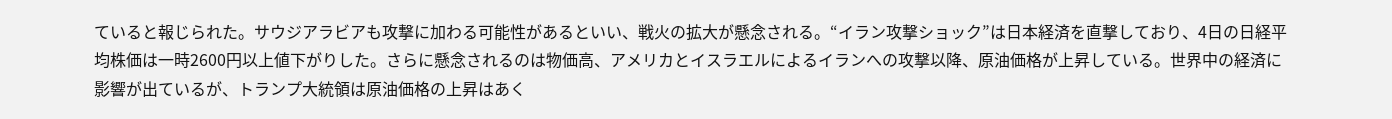ていると報じられた。サウジアラビアも攻撃に加わる可能性があるといい、戦火の拡大が懸念される。“イラン攻撃ショック”は日本経済を直撃しており、4日の日経平均株価は一時2600円以上値下がりした。さらに懸念されるのは物価高、アメリカとイスラエルによるイランへの攻撃以降、原油価格が上昇している。世界中の経済に影響が出ているが、トランプ大統領は原油価格の上昇はあく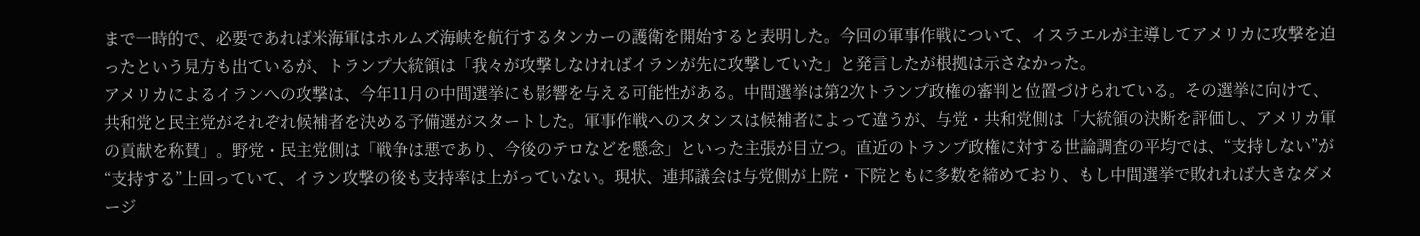まで一時的で、必要であれば米海軍はホルムズ海峡を航行するタンカーの護衛を開始すると表明した。今回の軍事作戦について、イスラエルが主導してアメリカに攻撃を迫ったという見方も出ているが、トランプ大統領は「我々が攻撃しなければイランが先に攻撃していた」と発言したが根拠は示さなかった。
アメリカによるイランへの攻撃は、今年11月の中間選挙にも影響を与える可能性がある。中間選挙は第2次トランプ政権の審判と位置づけられている。その選挙に向けて、共和党と民主党がそれぞれ候補者を決める予備選がスタートした。軍事作戦へのスタンスは候補者によって違うが、与党・共和党側は「大統領の決断を評価し、アメリカ軍の貢献を称賛」。野党・民主党側は「戦争は悪であり、今後のテロなどを懸念」といった主張が目立つ。直近のトランプ政権に対する世論調査の平均では、“支持しない”が“支持する”上回っていて、イラン攻撃の後も支持率は上がっていない。現状、連邦議会は与党側が上院・下院ともに多数を締めており、もし中間選挙で敗れれば大きなダメージ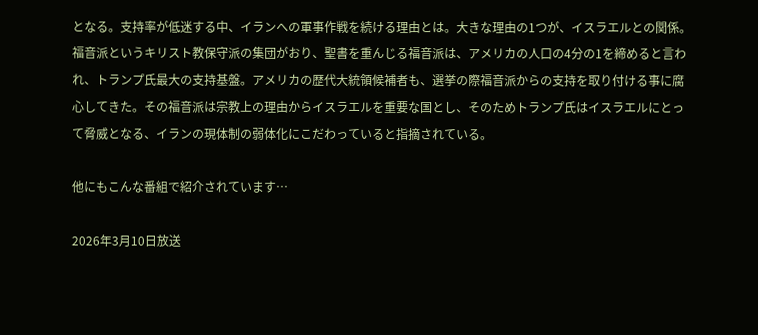となる。支持率が低迷する中、イランへの軍事作戦を続ける理由とは。大きな理由の1つが、イスラエルとの関係。福音派というキリスト教保守派の集団がおり、聖書を重んじる福音派は、アメリカの人口の4分の1を締めると言われ、トランプ氏最大の支持基盤。アメリカの歴代大統領候補者も、選挙の際福音派からの支持を取り付ける事に腐心してきた。その福音派は宗教上の理由からイスラエルを重要な国とし、そのためトランプ氏はイスラエルにとって脅威となる、イランの現体制の弱体化にこだわっていると指摘されている。

他にもこんな番組で紹介されています…

2026年3月10日放送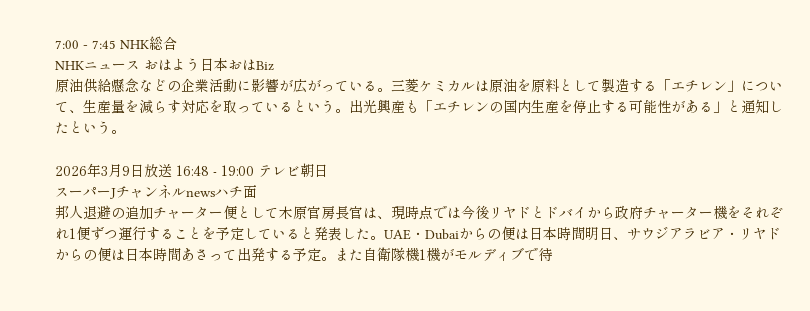7:00 - 7:45 NHK総合
NHKニュース おはよう日本おはBiz
原油供給懸念などの企業活動に影響が広がっている。三菱ケミカルは原油を原料として製造する「エチレン」について、生産量を減らす対応を取っているという。出光興産も「エチレンの国内生産を停止する可能性がある」と通知したという。

2026年3月9日放送 16:48 - 19:00 テレビ朝日
スーパーJチャンネルnewsハチ面
邦人退避の追加チャーター便として木原官房長官は、現時点では今後リヤドとドバイから政府チャーター機をそれぞれ1便ずつ運行することを予定していると発表した。UAE・Dubaiからの便は日本時間明日、サウジアラビア・リヤドからの便は日本時間あさって出発する予定。また自衛隊機1機がモルディブで待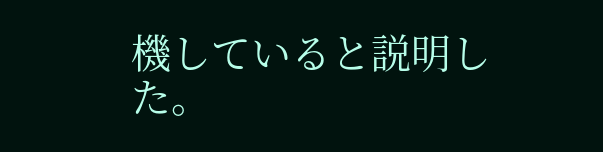機していると説明した。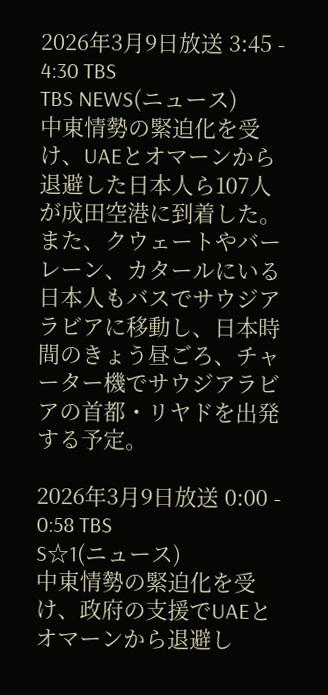2026年3月9日放送 3:45 - 4:30 TBS
TBS NEWS(ニュース)
中東情勢の緊迫化を受け、UAEとオマーンから退避した日本人ら107人が成田空港に到着した。また、クウェートやバーレーン、カタールにいる日本人もバスでサウジアラビアに移動し、日本時間のきょう昼ごろ、チャーター機でサウジアラビアの首都・リヤドを出発する予定。

2026年3月9日放送 0:00 - 0:58 TBS
S☆1(ニュース)
中東情勢の緊迫化を受け、政府の支援でUAEとオマーンから退避し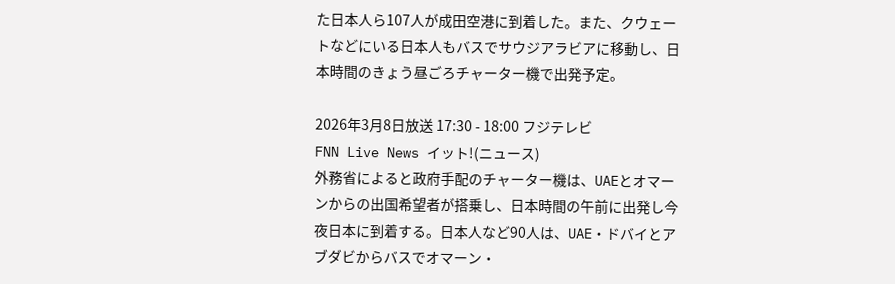た日本人ら107人が成田空港に到着した。また、クウェートなどにいる日本人もバスでサウジアラビアに移動し、日本時間のきょう昼ごろチャーター機で出発予定。

2026年3月8日放送 17:30 - 18:00 フジテレビ
FNN Live News イット!(ニュース)
外務省によると政府手配のチャーター機は、UAEとオマーンからの出国希望者が搭乗し、日本時間の午前に出発し今夜日本に到着する。日本人など90人は、UAE・ドバイとアブダビからバスでオマーン・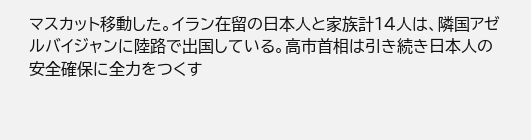マスカット移動した。イラン在留の日本人と家族計14人は、隣国アゼルバイジャンに陸路で出国している。高市首相は引き続き日本人の安全確保に全力をつくす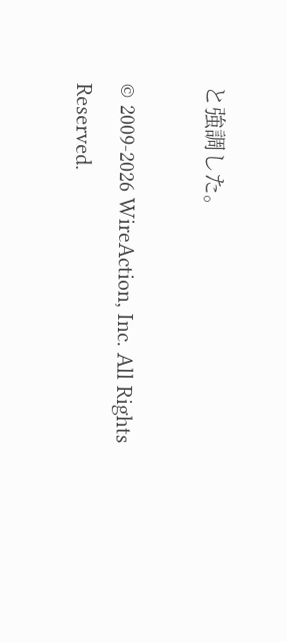と強調した。

© 2009-2026 WireAction, Inc. All Rights Reserved.